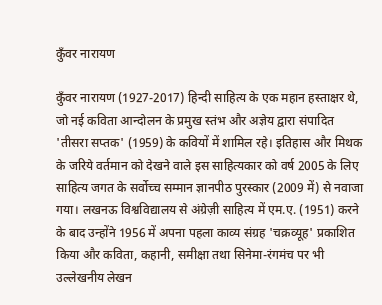कुँवर नारायण

कुँवर नारायण (1927-2017) हिन्दी साहित्य के एक महान हस्ताक्षर थे, जो नई कविता आन्दोलन के प्रमुख स्तंभ और अज्ञेय द्वारा संपादित 'तीसरा सप्तक' (1959) के कवियों में शामिल रहे। इतिहास और मिथक के जरिये वर्तमान को देखने वाले इस साहित्यकार को वर्ष 2005 के लिए साहित्य जगत के सर्वोच्च सम्मान ज्ञानपीठ पुरस्कार (2009 में) से नवाजा गया। लखनऊ विश्वविद्यालय से अंग्रेज़ी साहित्य में एम.ए. (1951) करने के बाद उन्होंने 1956 में अपना पहला काव्य संग्रह 'चक्रव्यूह' प्रकाशित किया और कविता, कहानी, समीक्षा तथा सिनेमा-रंगमंच पर भी उल्लेखनीय लेखन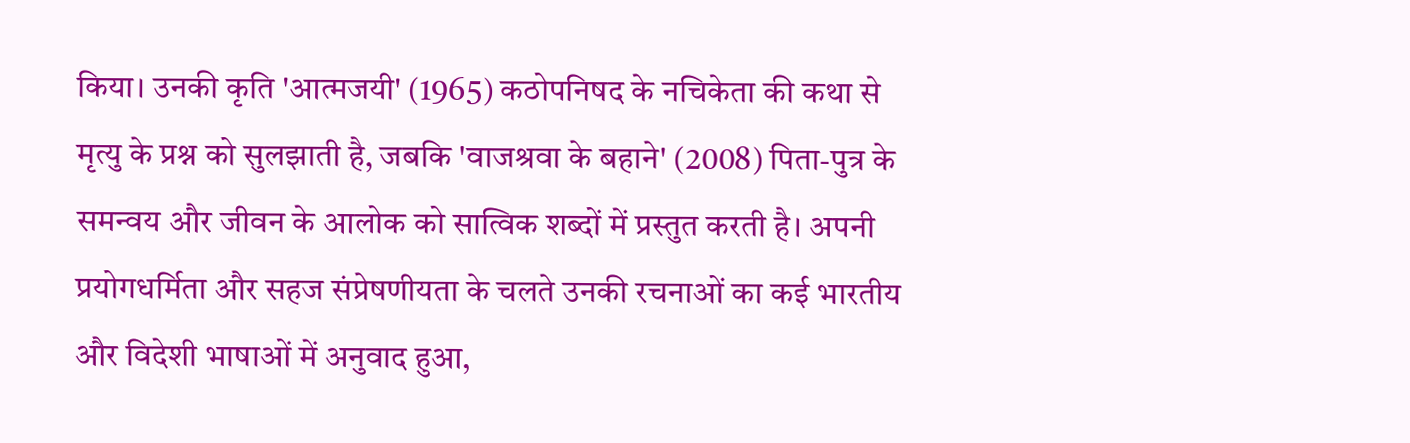किया। उनकी कृति 'आत्मजयी' (1965) कठोपनिषद के नचिकेता की कथा से मृत्यु के प्रश्न को सुलझाती है, जबकि 'वाजश्रवा के बहाने' (2008) पिता-पुत्र के समन्वय और जीवन के आलोक को सात्विक शब्दों में प्रस्तुत करती है। अपनी प्रयोगधर्मिता और सहज संप्रेषणीयता के चलते उनकी रचनाओं का कई भारतीय और विदेशी भाषाओं में अनुवाद हुआ,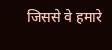जिससे वे हमारे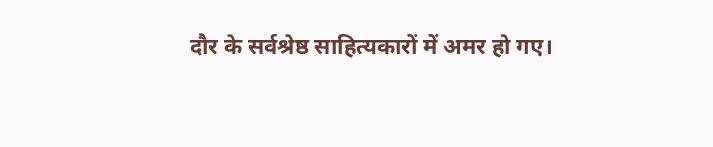दौर के सर्वश्रेष्ठ साहित्यकारों में अमर हो गए।